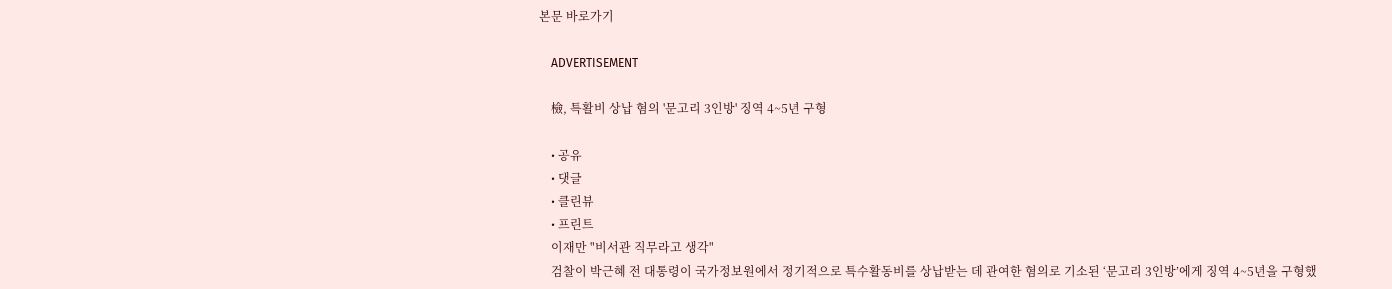본문 바로가기

    ADVERTISEMENT

    檢, 특활비 상납 혐의 '문고리 3인방' 징역 4~5년 구형

    • 공유
    • 댓글
    • 클린뷰
    • 프린트
    이재만 "비서관 직무라고 생각"
    검찰이 박근혜 전 대통령이 국가정보원에서 정기적으로 특수활동비를 상납받는 데 관여한 혐의로 기소된 ‘문고리 3인방’에게 징역 4~5년을 구형했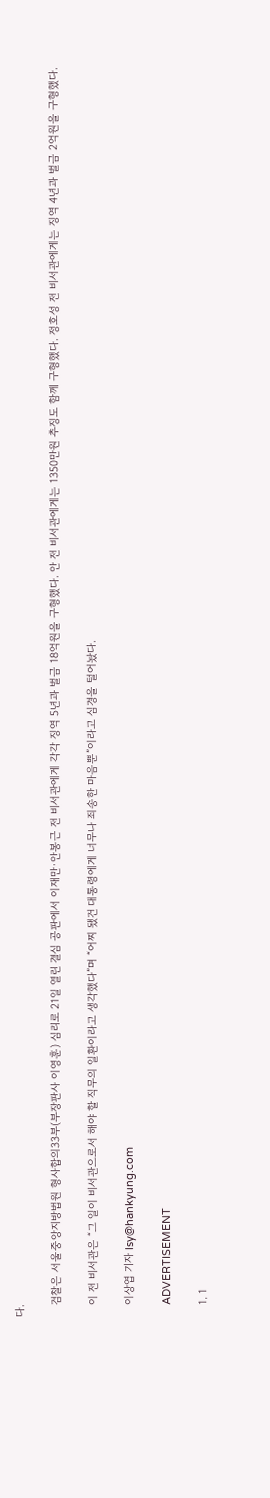다.

    검찰은 서울중앙지방법원 형사합의33부(부장판사 이영훈) 심리로 21일 열린 결심 공판에서 이재만·안봉근 전 비서관에게 각각 징역 5년과 벌금 18억원을 구형했다. 안 전 비서관에게는 1350만원 추징도 함께 구형했다. 정호성 전 비서관에게는 징역 4년과 벌금 2억원을 구형했다.

    이 전 비서관은 “그 일이 비서관으로서 해야 할 직무의 일환이라고 생각했다”며 “어찌 됐건 대통령에게 너무나 죄송한 마음뿐”이라고 심경을 털어놨다.

    이상엽 기자 lsy@hankyung.com

    ADVERTISEMENT

    1. 1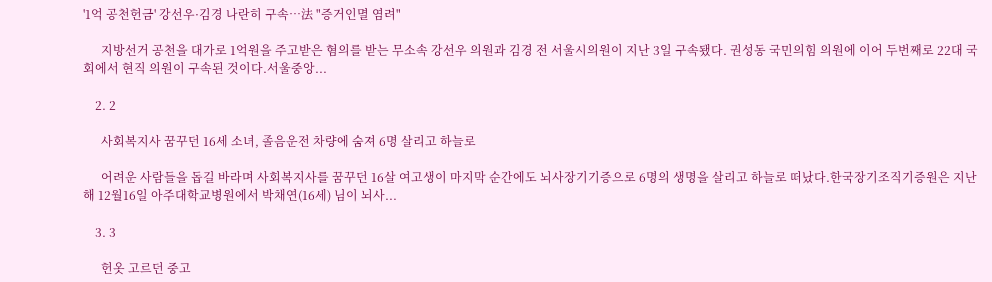'1억 공천헌금' 강선우·김경 나란히 구속…法 "증거인멸 염려"

      지방선거 공천을 대가로 1억원을 주고받은 혐의를 받는 무소속 강선우 의원과 김경 전 서울시의원이 지난 3일 구속됐다. 권성동 국민의힘 의원에 이어 두번째로 22대 국회에서 현직 의원이 구속된 것이다.서울중앙...

    2. 2

      사회복지사 꿈꾸던 16세 소녀, 졸음운전 차량에 숨져 6명 살리고 하늘로

      어려운 사람들을 돕길 바라며 사회복지사를 꿈꾸던 16살 여고생이 마지막 순간에도 뇌사장기기증으로 6명의 생명을 살리고 하늘로 떠났다.한국장기조직기증원은 지난해 12월16일 아주대학교병원에서 박채연(16세) 님이 뇌사...

    3. 3

      헌옷 고르던 중고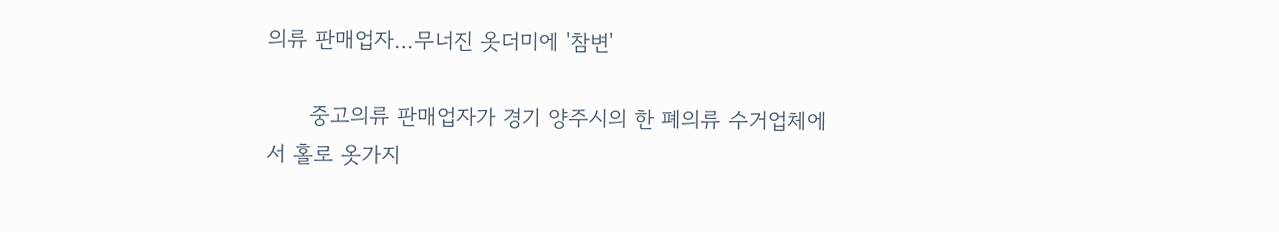의류 판매업자…무너진 옷더미에 '참변'

      중고의류 판매업자가 경기 양주시의 한 폐의류 수거업체에서 홀로 옷가지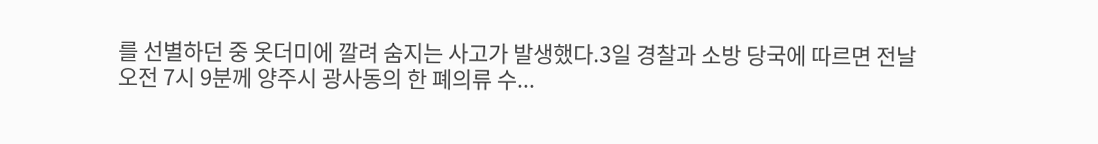를 선별하던 중 옷더미에 깔려 숨지는 사고가 발생했다.3일 경찰과 소방 당국에 따르면 전날 오전 7시 9분께 양주시 광사동의 한 폐의류 수...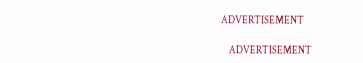ADVERTISEMENT

    ADVERTISEMENT